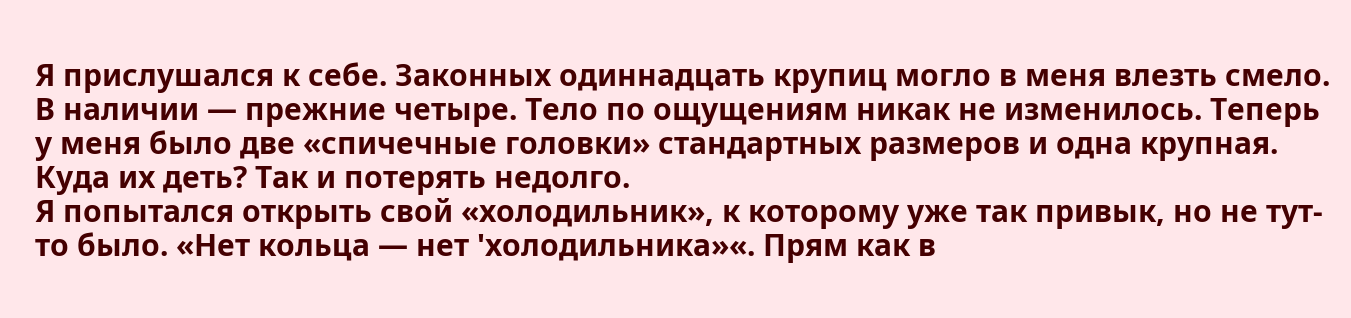Я прислушался к себе. Законных одиннадцать крупиц могло в меня влезть смело. В наличии — прежние четыре. Тело по ощущениям никак не изменилось. Теперь у меня было две «спичечные головки» стандартных размеров и одна крупная. Куда их деть? Так и потерять недолго.
Я попытался открыть свой «холодильник», к которому уже так привык, но не тут-то было. «Нет кольца — нет 'холодильника»«. Прям как в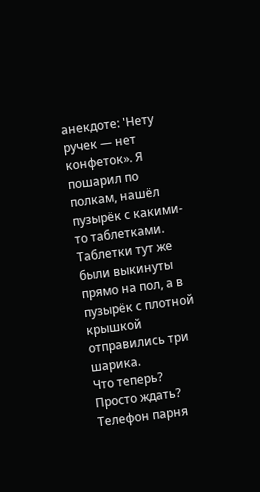анекдоте: 'Нету ручек — нет конфеток». Я пошарил по полкам, нашёл пузырёк с какими-то таблетками. Таблетки тут же были выкинуты прямо на пол, а в пузырёк с плотной крышкой отправились три шарика.
Что теперь? Просто ждать? Телефон парня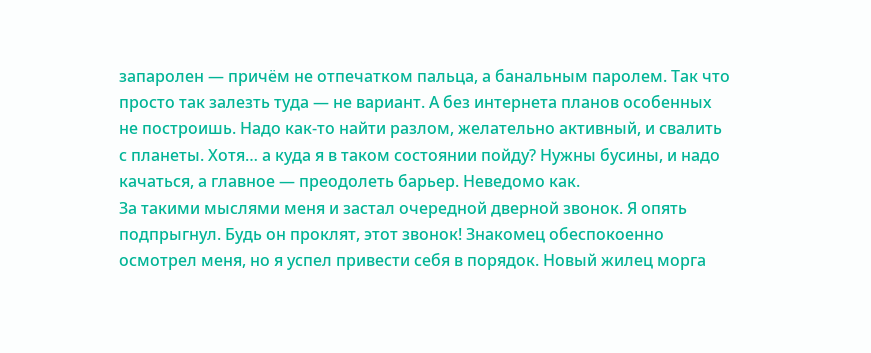запаролен — причём не отпечатком пальца, а банальным паролем. Так что просто так залезть туда — не вариант. А без интернета планов особенных не построишь. Надо как-то найти разлом, желательно активный, и свалить с планеты. Хотя… а куда я в таком состоянии пойду? Нужны бусины, и надо качаться, а главное — преодолеть барьер. Неведомо как.
За такими мыслями меня и застал очередной дверной звонок. Я опять подпрыгнул. Будь он проклят, этот звонок! Знакомец обеспокоенно осмотрел меня, но я успел привести себя в порядок. Новый жилец морга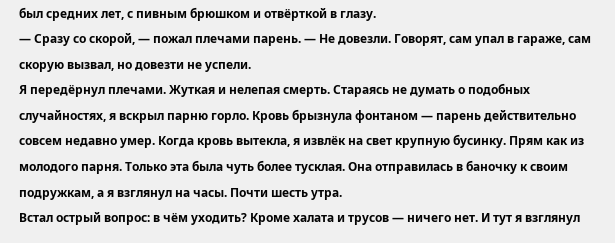был средних лет, с пивным брюшком и отвёрткой в глазу.
— Сразу со скорой, — пожал плечами парень. — Не довезли. Говорят, сам упал в гараже, сам скорую вызвал, но довезти не успели.
Я передёрнул плечами. Жуткая и нелепая смерть. Стараясь не думать о подобных случайностях, я вскрыл парню горло. Кровь брызнула фонтаном — парень действительно совсем недавно умер. Когда кровь вытекла, я извлёк на свет крупную бусинку. Прям как из молодого парня. Только эта была чуть более тусклая. Она отправилась в баночку к своим подружкам, а я взглянул на часы. Почти шесть утра.
Встал острый вопрос: в чём уходить? Кроме халата и трусов — ничего нет. И тут я взглянул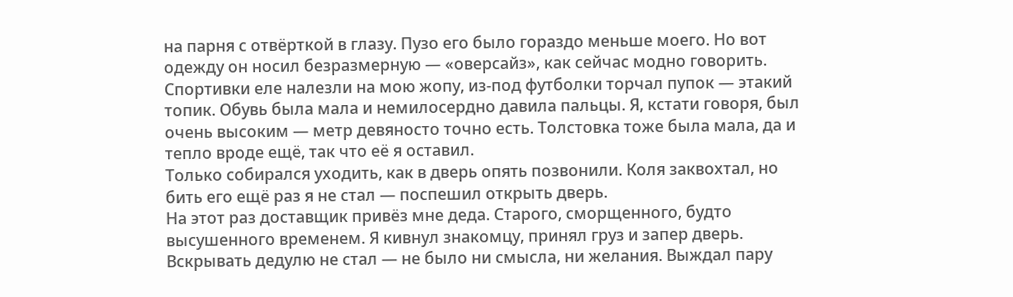на парня с отвёрткой в глазу. Пузо его было гораздо меньше моего. Но вот одежду он носил безразмерную — «оверсайз», как сейчас модно говорить.
Спортивки еле налезли на мою жопу, из-под футболки торчал пупок — этакий топик. Обувь была мала и немилосердно давила пальцы. Я, кстати говоря, был очень высоким — метр девяносто точно есть. Толстовка тоже была мала, да и тепло вроде ещё, так что её я оставил.
Только собирался уходить, как в дверь опять позвонили. Коля заквохтал, но бить его ещё раз я не стал — поспешил открыть дверь.
На этот раз доставщик привёз мне деда. Старого, сморщенного, будто высушенного временем. Я кивнул знакомцу, принял груз и запер дверь. Вскрывать дедулю не стал — не было ни смысла, ни желания. Выждал пару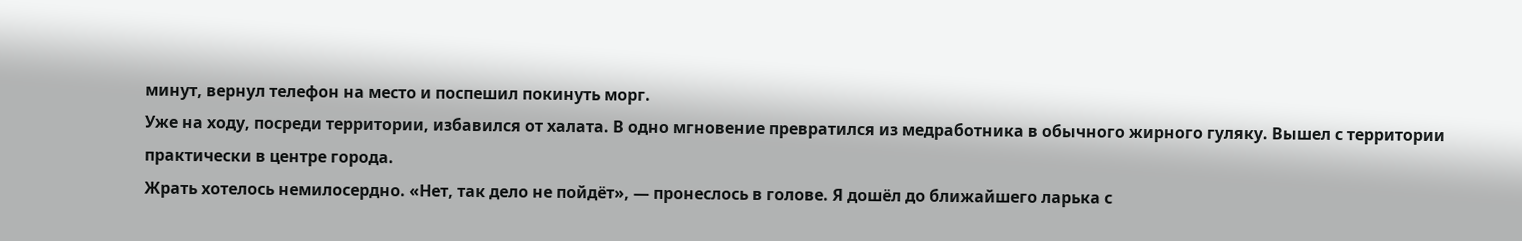минут, вернул телефон на место и поспешил покинуть морг.
Уже на ходу, посреди территории, избавился от халата. В одно мгновение превратился из медработника в обычного жирного гуляку. Вышел с территории практически в центре города.
Жрать хотелось немилосердно. «Нет, так дело не пойдёт», — пронеслось в голове. Я дошёл до ближайшего ларька с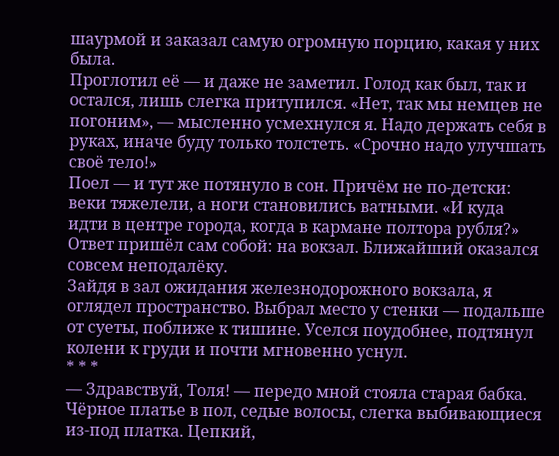шаурмой и заказал самую огромную порцию, какая у них была.
Проглотил её — и даже не заметил. Голод как был, так и остался, лишь слегка притупился. «Нет, так мы немцев не погоним», — мысленно усмехнулся я. Надо держать себя в руках, иначе буду только толстеть. «Срочно надо улучшать своё тело!»
Поел — и тут же потянуло в сон. Причём не по-детски: веки тяжелели, а ноги становились ватными. «И куда идти в центре города, когда в кармане полтора рубля?» Ответ пришёл сам собой: на вокзал. Ближайший оказался совсем неподалёку.
Зайдя в зал ожидания железнодорожного вокзала, я оглядел пространство. Выбрал место у стенки — подальше от суеты, поближе к тишине. Уселся поудобнее, подтянул колени к груди и почти мгновенно уснул.
* * *
— Здравствуй, Толя! — передо мной стояла старая бабка.
Чёрное платье в пол, седые волосы, слегка выбивающиеся из-под платка. Цепкий,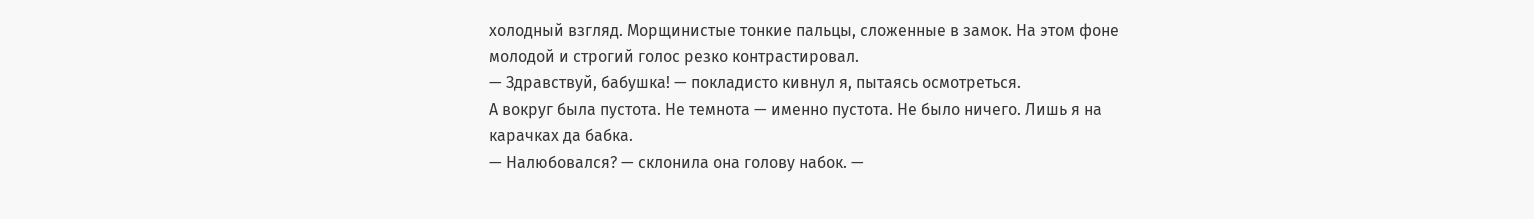холодный взгляд. Морщинистые тонкие пальцы, сложенные в замок. На этом фоне молодой и строгий голос резко контрастировал.
— Здравствуй, бабушка! — покладисто кивнул я, пытаясь осмотреться.
А вокруг была пустота. Не темнота — именно пустота. Не было ничего. Лишь я на карачках да бабка.
— Налюбовался? — склонила она голову набок. —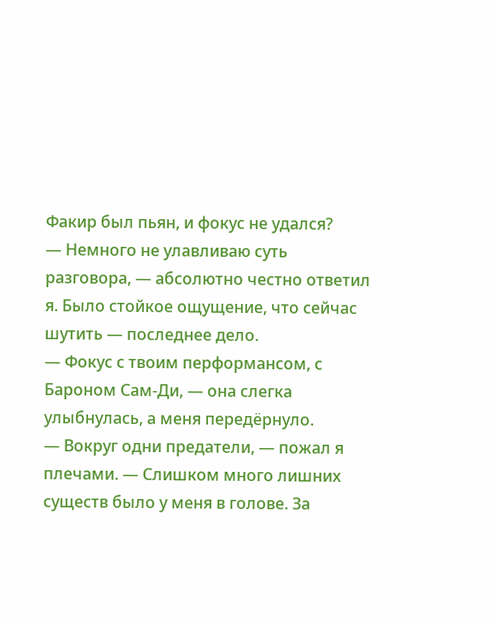Факир был пьян, и фокус не удался?
— Немного не улавливаю суть разговора, — абсолютно честно ответил я. Было стойкое ощущение, что сейчас шутить — последнее дело.
— Фокус с твоим перформансом, с Бароном Сам-Ди, — она слегка улыбнулась, а меня передёрнуло.
— Вокруг одни предатели, — пожал я плечами. — Слишком много лишних существ было у меня в голове. За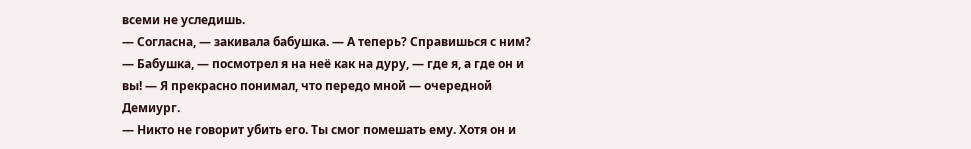всеми не уследишь.
— Согласна, — закивала бабушка. — А теперь? Справишься с ним?
— Бабушка, — посмотрел я на неё как на дуру, — где я, а где он и вы! — Я прекрасно понимал, что передо мной — очередной Демиург.
— Никто не говорит убить его. Ты смог помешать ему. Хотя он и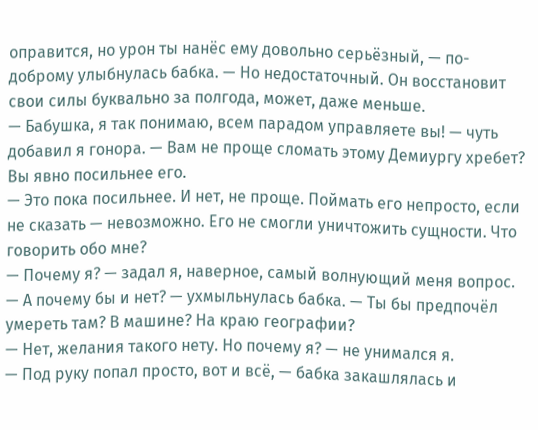оправится, но урон ты нанёс ему довольно серьёзный, — по-доброму улыбнулась бабка. — Но недостаточный. Он восстановит свои силы буквально за полгода, может, даже меньше.
— Бабушка, я так понимаю, всем парадом управляете вы! — чуть добавил я гонора. — Вам не проще сломать этому Демиургу хребет? Вы явно посильнее его.
— Это пока посильнее. И нет, не проще. Поймать его непросто, если не сказать — невозможно. Его не смогли уничтожить сущности. Что говорить обо мне?
— Почему я? — задал я, наверное, самый волнующий меня вопрос.
— А почему бы и нет? — ухмыльнулась бабка. — Ты бы предпочёл умереть там? В машине? На краю географии?
— Нет, желания такого нету. Но почему я? — не унимался я.
— Под руку попал просто, вот и всё, — бабка закашлялась и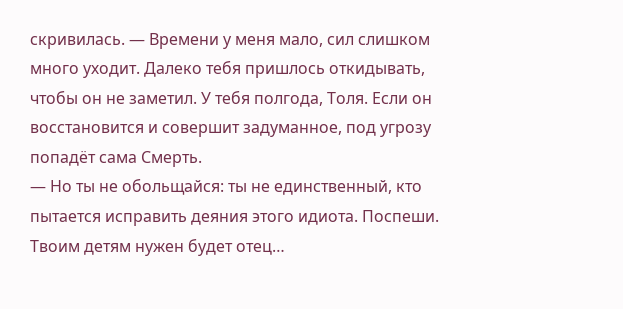скривилась. — Времени у меня мало, сил слишком много уходит. Далеко тебя пришлось откидывать, чтобы он не заметил. У тебя полгода, Толя. Если он восстановится и совершит задуманное, под угрозу попадёт сама Смерть.
— Но ты не обольщайся: ты не единственный, кто пытается исправить деяния этого идиота. Поспеши. Твоим детям нужен будет отец…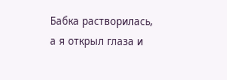Бабка растворилась, а я открыл глаза и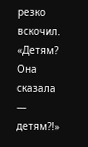резко вскочил. «Детям? Она сказала — детям⁈»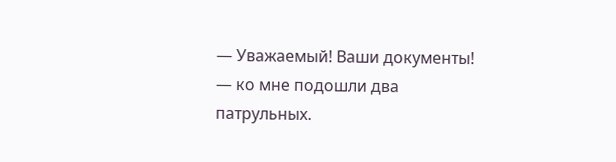— Уважаемый! Ваши документы! — ко мне подошли два патрульных.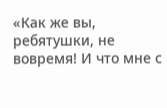«Как же вы, ребятушки, не вовремя! И что мне с